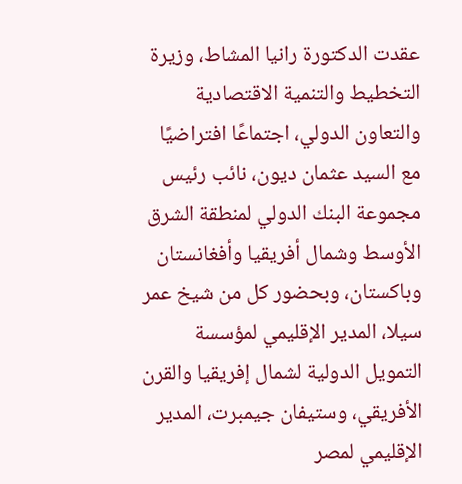عقدت الدكتورة رانيا المشاط، وزيرة التخطيط والتنمية الاقتصادية والتعاون الدولي، اجتماعًا افتراضيًا مع السيد عثمان ديون، نائب رئيس مجموعة البنك الدولي لمنطقة الشرق الأوسط وشمال أفريقيا وأفغانستان وباكستان، وبحضور كل من شيخ عمر سيلا، المدير الإقليمي لمؤسسة التمويل الدولية لشمال إفريقيا والقرن الأفريقي، وستيفان جيمبرت، المدير الإقليمي لمصر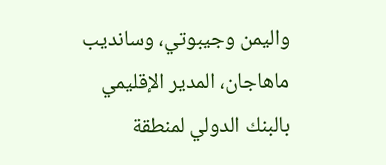واليمن وجيبوتي، وسانديب ماهاجان، المدير الإقليمي بالبنك الدولي لمنطقة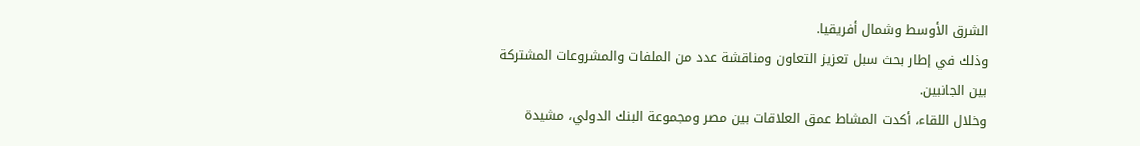الشرق الأوسط وشمال أفريقيا.
وذلك في إطار بحث سبل تعزيز التعاون ومناقشة عدد من الملفات والمشروعات المشتركة بين الجانبين.
وخلال اللقاء، أكدت المشاط عمق العلاقات بين مصر ومجموعة البنك الدولي، مشيدة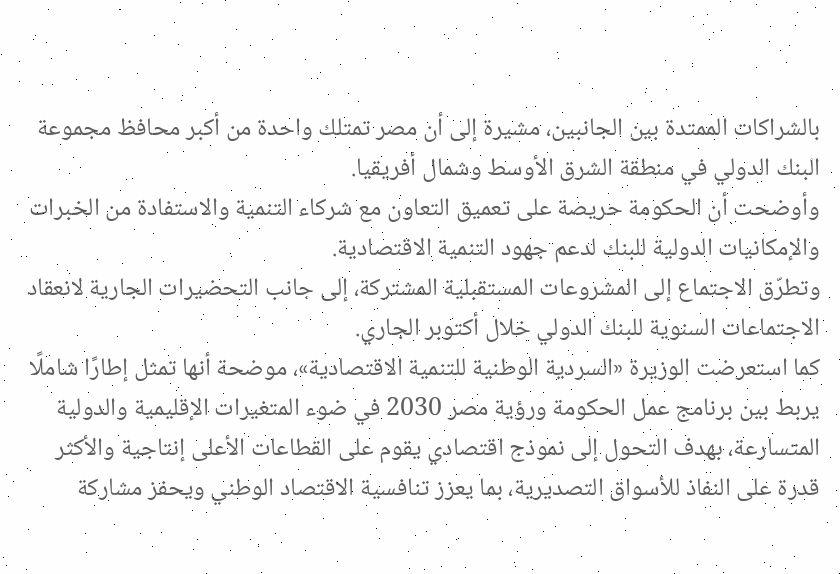بالشراكات الممتدة بين الجانبين، مشيرة إلى أن مصر تمتلك واحدة من أكبر محافظ مجموعة البنك الدولي في منطقة الشرق الأوسط وشمال أفريقيا.
وأوضحت أن الحكومة حريصة على تعميق التعاون مع شركاء التنمية والاستفادة من الخبرات والإمكانيات الدولية للبنك لدعم جهود التنمية الاقتصادية.
وتطرّق الاجتماع إلى المشروعات المستقبلية المشتركة، إلى جانب التحضيرات الجارية لانعقاد الاجتماعات السنوية للبنك الدولي خلال أكتوبر الجاري.
كما استعرضت الوزيرة «السردية الوطنية للتنمية الاقتصادية»، موضحة أنها تمثل إطارًا شاملًا يربط بين برنامج عمل الحكومة ورؤية مصر 2030 في ضوء المتغيرات الإقليمية والدولية المتسارعة، بهدف التحول إلى نموذج اقتصادي يقوم على القطاعات الأعلى إنتاجية والأكثر قدرة على النفاذ للأسواق التصديرية، بما يعزز تنافسية الاقتصاد الوطني ويحفز مشاركة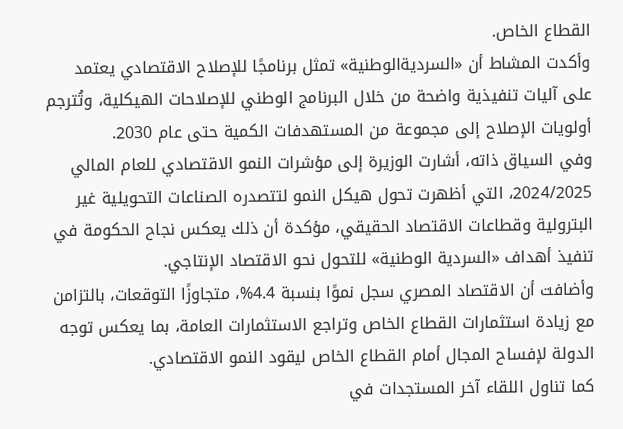القطاع الخاص.
وأكدت المشاط أن «السرديةالوطنية» تمثل برنامجًا للإصلاح الاقتصادي يعتمد على آليات تنفيذية واضحة من خلال البرنامج الوطني للإصلاحات الهيكلية، وتُترجم أولويات الإصلاح إلى مجموعة من المستهدفات الكمية حتى عام 2030.
وفي السياق ذاته، أشارت الوزيرة إلى مؤشرات النمو الاقتصادي للعام المالي 2024/2025، التي أظهرت تحول هيكل النمو لتتصدره الصناعات التحويلية غير البترولية وقطاعات الاقتصاد الحقيقي، مؤكدة أن ذلك يعكس نجاح الحكومة في تنفيذ أهداف «السردية الوطنية» للتحول نحو الاقتصاد الإنتاجي.
وأضافت أن الاقتصاد المصري سجل نموًا بنسبة 4.4%، متجاوزًا التوقعات، بالتزامن مع زيادة استثمارات القطاع الخاص وتراجع الاستثمارات العامة، بما يعكس توجه الدولة لإفساح المجال أمام القطاع الخاص ليقود النمو الاقتصادي.
كما تناول اللقاء آخر المستجدات في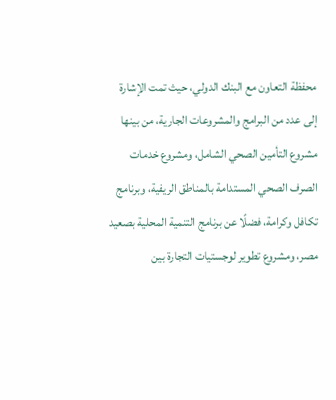محفظة التعاون مع البنك الدولي، حيث تمت الإشارة إلى عدد من البرامج والمشروعات الجارية، من بينها مشروع التأمين الصحي الشامل، ومشروع خدمات الصرف الصحي المستدامة بالمناطق الريفية، وبرنامج تكافل وكرامة، فضلًا عن برنامج التنمية المحلية بصعيد مصر، ومشروع تطوير لوجستيات التجارة بين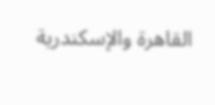القاهرة والإسكندرية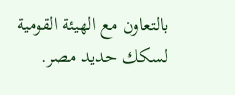بالتعاون مع الهيئة القومية لسكك حديد مصر.